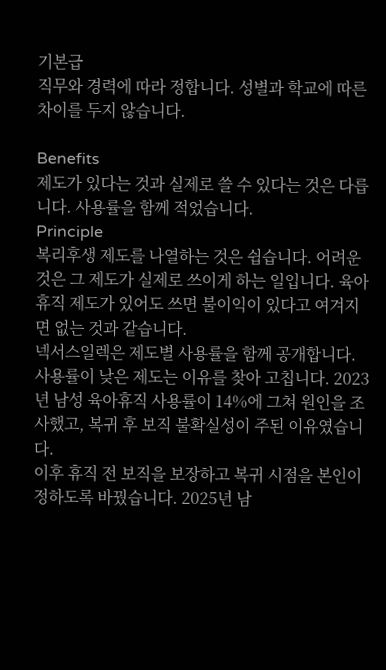기본급
직무와 경력에 따라 정합니다. 성별과 학교에 따른 차이를 두지 않습니다.

Benefits
제도가 있다는 것과 실제로 쓸 수 있다는 것은 다릅니다. 사용률을 함께 적었습니다.
Principle
복리후생 제도를 나열하는 것은 쉽습니다. 어려운 것은 그 제도가 실제로 쓰이게 하는 일입니다. 육아휴직 제도가 있어도 쓰면 불이익이 있다고 여겨지면 없는 것과 같습니다.
넥서스일렉은 제도별 사용률을 함께 공개합니다. 사용률이 낮은 제도는 이유를 찾아 고칩니다. 2023년 남성 육아휴직 사용률이 14%에 그쳐 원인을 조사했고, 복귀 후 보직 불확실성이 주된 이유였습니다.
이후 휴직 전 보직을 보장하고 복귀 시점을 본인이 정하도록 바꿨습니다. 2025년 남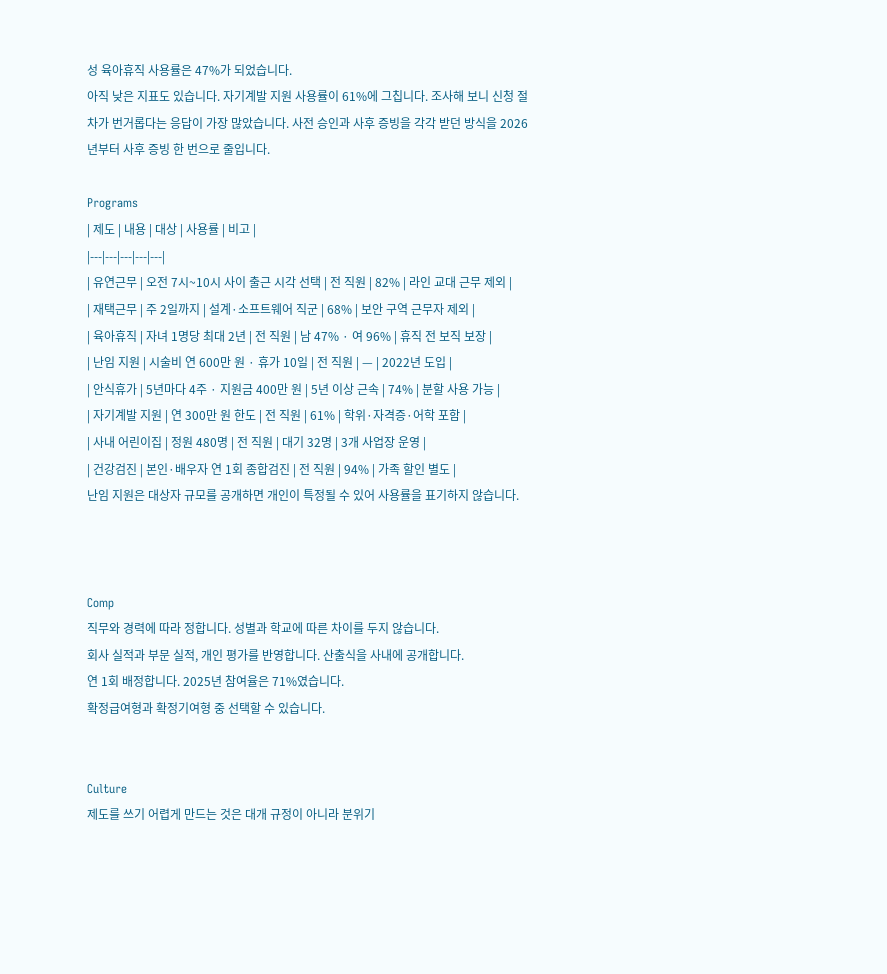성 육아휴직 사용률은 47%가 되었습니다.
아직 낮은 지표도 있습니다. 자기계발 지원 사용률이 61%에 그칩니다. 조사해 보니 신청 절차가 번거롭다는 응답이 가장 많았습니다. 사전 승인과 사후 증빙을 각각 받던 방식을 2026년부터 사후 증빙 한 번으로 줄입니다.

Programs
| 제도 | 내용 | 대상 | 사용률 | 비고 |
|---|---|---|---|---|
| 유연근무 | 오전 7시~10시 사이 출근 시각 선택 | 전 직원 | 82% | 라인 교대 근무 제외 |
| 재택근무 | 주 2일까지 | 설계·소프트웨어 직군 | 68% | 보안 구역 근무자 제외 |
| 육아휴직 | 자녀 1명당 최대 2년 | 전 직원 | 남 47% · 여 96% | 휴직 전 보직 보장 |
| 난임 지원 | 시술비 연 600만 원 · 휴가 10일 | 전 직원 | — | 2022년 도입 |
| 안식휴가 | 5년마다 4주 · 지원금 400만 원 | 5년 이상 근속 | 74% | 분할 사용 가능 |
| 자기계발 지원 | 연 300만 원 한도 | 전 직원 | 61% | 학위·자격증·어학 포함 |
| 사내 어린이집 | 정원 480명 | 전 직원 | 대기 32명 | 3개 사업장 운영 |
| 건강검진 | 본인·배우자 연 1회 종합검진 | 전 직원 | 94% | 가족 할인 별도 |
난임 지원은 대상자 규모를 공개하면 개인이 특정될 수 있어 사용률을 표기하지 않습니다.



Comp
직무와 경력에 따라 정합니다. 성별과 학교에 따른 차이를 두지 않습니다.
회사 실적과 부문 실적, 개인 평가를 반영합니다. 산출식을 사내에 공개합니다.
연 1회 배정합니다. 2025년 참여율은 71%였습니다.
확정급여형과 확정기여형 중 선택할 수 있습니다.


Culture
제도를 쓰기 어렵게 만드는 것은 대개 규정이 아니라 분위기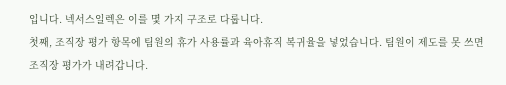입니다. 넥서스일렉은 이를 몇 가지 구조로 다룹니다.
첫째, 조직장 평가 항목에 팀원의 휴가 사용률과 육아휴직 복귀율을 넣었습니다. 팀원이 제도를 못 쓰면 조직장 평가가 내려갑니다.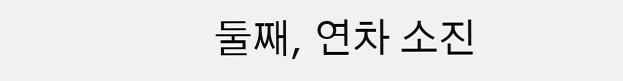둘째, 연차 소진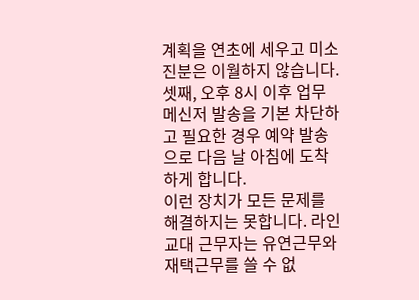계획을 연초에 세우고 미소진분은 이월하지 않습니다. 셋째, 오후 8시 이후 업무 메신저 발송을 기본 차단하고 필요한 경우 예약 발송으로 다음 날 아침에 도착하게 합니다.
이런 장치가 모든 문제를 해결하지는 못합니다. 라인 교대 근무자는 유연근무와 재택근무를 쓸 수 없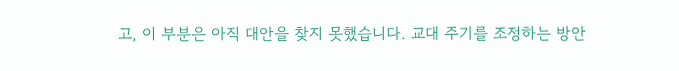고, 이 부분은 아직 대안을 찾지 못했습니다. 교대 주기를 조정하는 방안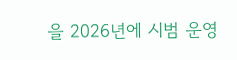을 2026년에 시범 운영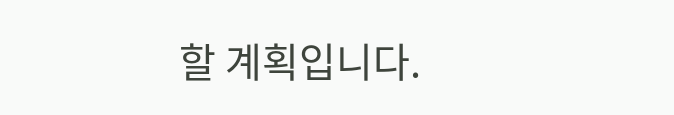할 계획입니다.